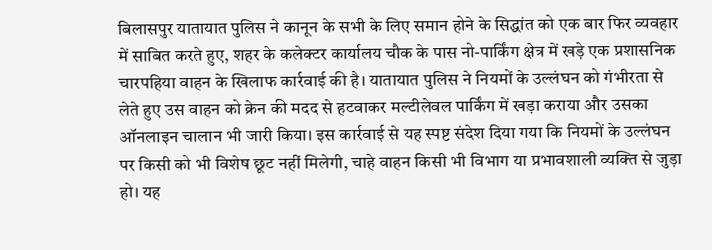बिलासपुर यातायात पुलिस ने कानून के सभी के लिए समान होने के सिद्धांत को एक बार फिर व्यवहार में साबित करते हुए, शहर के कलेक्टर कार्यालय चौक के पास नो-पार्किंग क्षेत्र में खड़े एक प्रशासनिक चारपहिया वाहन के खिलाफ कार्रवाई की है। यातायात पुलिस ने नियमों के उल्लंघन को गंभीरता से लेते हुए उस वाहन को क्रेन की मदद से हटवाकर मल्टीलेवल पार्किंग में खड़ा कराया और उसका ऑनलाइन चालान भी जारी किया। इस कार्रवाई से यह स्पष्ट संदेश दिया गया कि नियमों के उल्लंघन पर किसी को भी विशेष छूट नहीं मिलेगी, चाहे वाहन किसी भी विभाग या प्रभावशाली व्यक्ति से जुड़ा हो। यह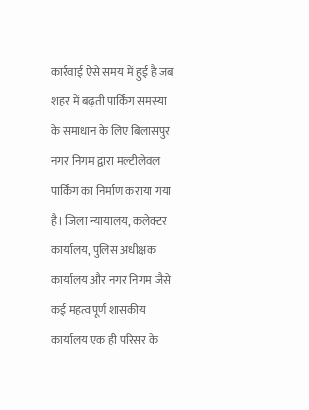कार्रवाई ऐसे समय में हुई है जब शहर में बढ़ती पार्किंग समस्या के समाधान के लिए बिलासपुर नगर निगम द्वारा मल्टीलेवल पार्किंग का निर्माण कराया गया है। जिला न्यायालय, कलेक्टर कार्यालय, पुलिस अधीक्षक कार्यालय और नगर निगम जैसे कई महत्वपूर्ण शासकीय कार्यालय एक ही परिसर के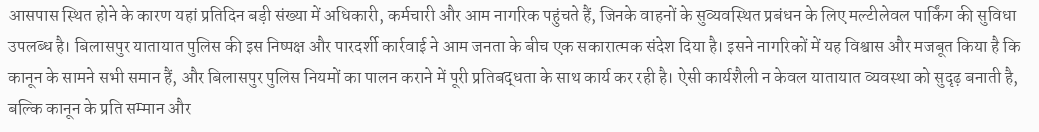आसपास स्थित होने के कारण यहां प्रतिदिन बड़ी संख्या में अधिकारी, कर्मचारी और आम नागरिक पहुंचते हैं, जिनके वाहनों के सुव्यवस्थित प्रबंधन के लिए मल्टीलेवल पार्किंग की सुविधा उपलब्ध है। बिलासपुर यातायात पुलिस की इस निष्पक्ष और पारदर्शी कार्रवाई ने आम जनता के बीच एक सकारात्मक संदेश दिया है। इसने नागरिकों में यह विश्वास और मजबूत किया है कि कानून के सामने सभी समान हैं, और बिलासपुर पुलिस नियमों का पालन कराने में पूरी प्रतिबद्धता के साथ कार्य कर रही है। ऐसी कार्यशैली न केवल यातायात व्यवस्था को सुदृढ़ बनाती है, बल्कि कानून के प्रति सम्मान और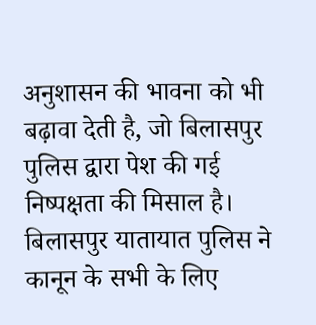अनुशासन की भावना को भी बढ़ावा देती है, जो बिलासपुर पुलिस द्वारा पेश की गई निष्पक्षता की मिसाल है।
बिलासपुर यातायात पुलिस ने कानून के सभी के लिए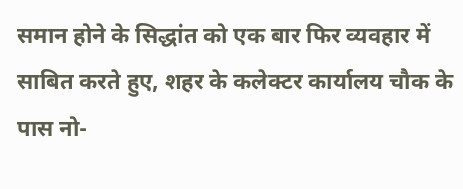समान होने के सिद्धांत को एक बार फिर व्यवहार में साबित करते हुए, शहर के कलेक्टर कार्यालय चौक के पास नो-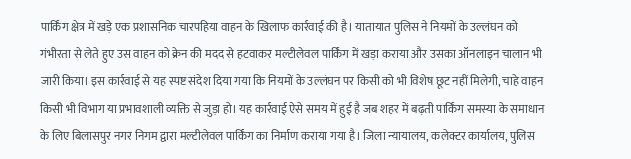पार्किंग क्षेत्र में खड़े एक प्रशासनिक चारपहिया वाहन के खिलाफ कार्रवाई की है। यातायात पुलिस ने नियमों के उल्लंघन को गंभीरता से लेते हुए उस वाहन को क्रेन की मदद से हटवाकर मल्टीलेवल पार्किंग में खड़ा कराया और उसका ऑनलाइन चालान भी जारी किया। इस कार्रवाई से यह स्पष्ट संदेश दिया गया कि नियमों के उल्लंघन पर किसी को भी विशेष छूट नहीं मिलेगी, चाहे वाहन किसी भी विभाग या प्रभावशाली व्यक्ति से जुड़ा हो। यह कार्रवाई ऐसे समय में हुई है जब शहर में बढ़ती पार्किंग समस्या के समाधान के लिए बिलासपुर नगर निगम द्वारा मल्टीलेवल पार्किंग का निर्माण कराया गया है। जिला न्यायालय, कलेक्टर कार्यालय, पुलिस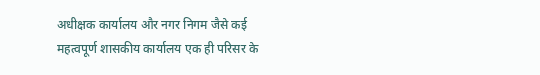अधीक्षक कार्यालय और नगर निगम जैसे कई महत्वपूर्ण शासकीय कार्यालय एक ही परिसर के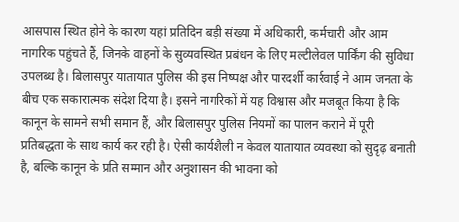आसपास स्थित होने के कारण यहां प्रतिदिन बड़ी संख्या में अधिकारी, कर्मचारी और आम नागरिक पहुंचते हैं, जिनके वाहनों के सुव्यवस्थित प्रबंधन के लिए मल्टीलेवल पार्किंग की सुविधा उपलब्ध है। बिलासपुर यातायात पुलिस की इस निष्पक्ष और पारदर्शी कार्रवाई ने आम जनता के बीच एक सकारात्मक संदेश दिया है। इसने नागरिकों में यह विश्वास और मजबूत किया है कि कानून के सामने सभी समान हैं, और बिलासपुर पुलिस नियमों का पालन कराने में पूरी प्रतिबद्धता के साथ कार्य कर रही है। ऐसी कार्यशैली न केवल यातायात व्यवस्था को सुदृढ़ बनाती है, बल्कि कानून के प्रति सम्मान और अनुशासन की भावना को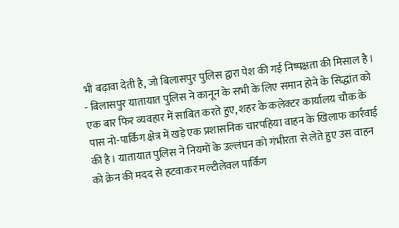भी बढ़ावा देती है, जो बिलासपुर पुलिस द्वारा पेश की गई निष्पक्षता की मिसाल है।
- बिलासपुर यातायात पुलिस ने कानून के सभी के लिए समान होने के सिद्धांत को एक बार फिर व्यवहार में साबित करते हुए, शहर के कलेक्टर कार्यालय चौक के पास नो-पार्किंग क्षेत्र में खड़े एक प्रशासनिक चारपहिया वाहन के खिलाफ कार्रवाई की है। यातायात पुलिस ने नियमों के उल्लंघन को गंभीरता से लेते हुए उस वाहन को क्रेन की मदद से हटवाकर मल्टीलेवल पार्किंग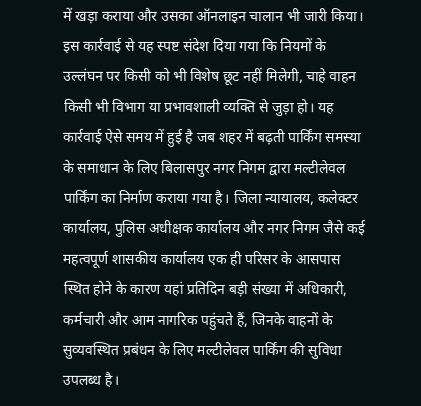में खड़ा कराया और उसका ऑनलाइन चालान भी जारी किया। इस कार्रवाई से यह स्पष्ट संदेश दिया गया कि नियमों के उल्लंघन पर किसी को भी विशेष छूट नहीं मिलेगी, चाहे वाहन किसी भी विभाग या प्रभावशाली व्यक्ति से जुड़ा हो। यह कार्रवाई ऐसे समय में हुई है जब शहर में बढ़ती पार्किंग समस्या के समाधान के लिए बिलासपुर नगर निगम द्वारा मल्टीलेवल पार्किंग का निर्माण कराया गया है। जिला न्यायालय, कलेक्टर कार्यालय, पुलिस अधीक्षक कार्यालय और नगर निगम जैसे कई महत्वपूर्ण शासकीय कार्यालय एक ही परिसर के आसपास स्थित होने के कारण यहां प्रतिदिन बड़ी संख्या में अधिकारी, कर्मचारी और आम नागरिक पहुंचते हैं, जिनके वाहनों के सुव्यवस्थित प्रबंधन के लिए मल्टीलेवल पार्किंग की सुविधा उपलब्ध है।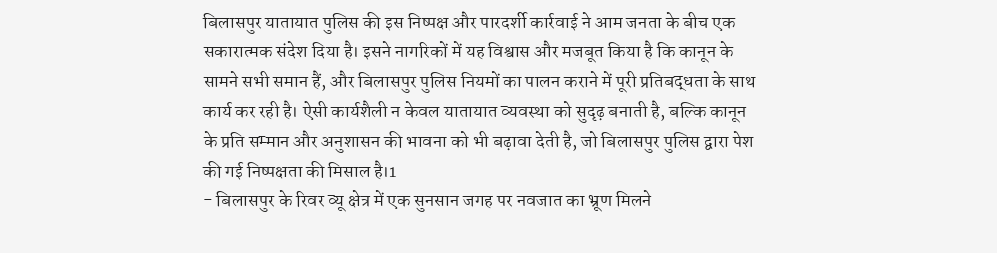बिलासपुर यातायात पुलिस की इस निष्पक्ष और पारदर्शी कार्रवाई ने आम जनता के बीच एक सकारात्मक संदेश दिया है। इसने नागरिकों में यह विश्वास और मजबूत किया है कि कानून के सामने सभी समान हैं, और बिलासपुर पुलिस नियमों का पालन कराने में पूरी प्रतिबद्धता के साथ कार्य कर रही है। ऐसी कार्यशैली न केवल यातायात व्यवस्था को सुदृढ़ बनाती है, बल्कि कानून के प्रति सम्मान और अनुशासन की भावना को भी बढ़ावा देती है, जो बिलासपुर पुलिस द्वारा पेश की गई निष्पक्षता की मिसाल है।1
- बिलासपुर के रिवर व्यू क्षेत्र में एक सुनसान जगह पर नवजात का भ्रूण मिलने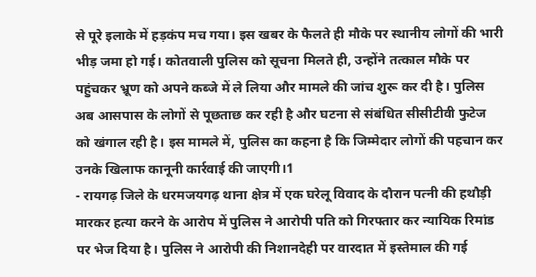से पूरे इलाके में हड़कंप मच गया। इस खबर के फैलते ही मौके पर स्थानीय लोगों की भारी भीड़ जमा हो गई। कोतवाली पुलिस को सूचना मिलते ही, उन्होंने तत्काल मौके पर पहुंचकर भ्रूण को अपने कब्जे में ले लिया और मामले की जांच शुरू कर दी है। पुलिस अब आसपास के लोगों से पूछताछ कर रही है और घटना से संबंधित सीसीटीवी फुटेज को खंगाल रही है। इस मामले में, पुलिस का कहना है कि जिम्मेदार लोगों की पहचान कर उनके खिलाफ कानूनी कार्रवाई की जाएगी।1
- रायगढ़ जिले के धरमजयगढ़ थाना क्षेत्र में एक घरेलू विवाद के दौरान पत्नी की हथौड़ी मारकर हत्या करने के आरोप में पुलिस ने आरोपी पति को गिरफ्तार कर न्यायिक रिमांड पर भेज दिया है। पुलिस ने आरोपी की निशानदेही पर वारदात में इस्तेमाल की गई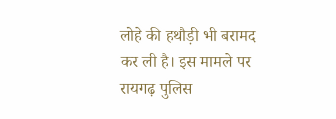लोहे की हथौड़ी भी बरामद कर ली है। इस मामले पर रायगढ़ पुलिस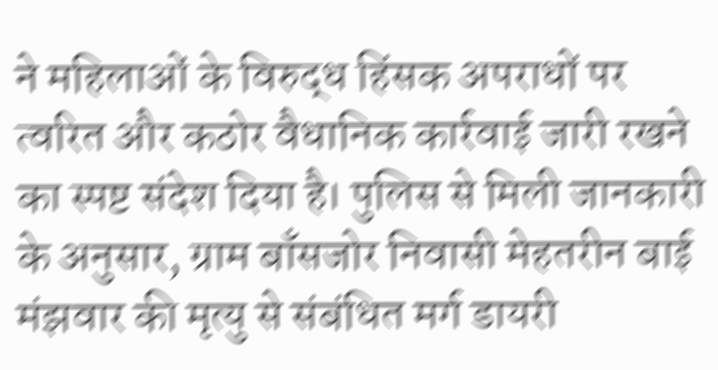ने महिलाओं के विरुद्ध हिंसक अपराधों पर त्वरित और कठोर वैधानिक कार्रवाई जारी रखने का स्पष्ट संदेश दिया है। पुलिस से मिली जानकारी के अनुसार, ग्राम बाँसजोर निवासी मेहतरीन बाई मंझवार की मृत्यु से संबंधित मर्ग डायरी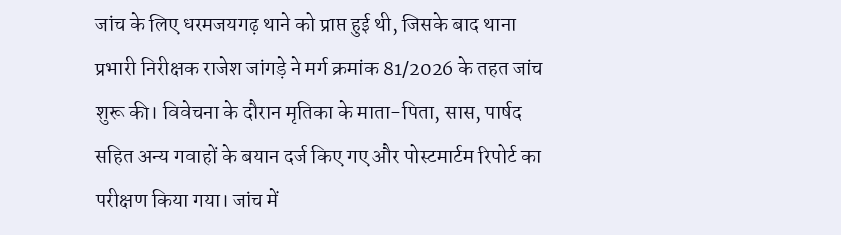जांच के लिए धरमजयगढ़ थाने को प्राप्त हुई थी, जिसके बाद थाना प्रभारी निरीक्षक राजेश जांगड़े ने मर्ग क्रमांक 81/2026 के तहत जांच शुरू की। विवेचना के दौरान मृतिका के माता-पिता, सास, पार्षद सहित अन्य गवाहों के बयान दर्ज किए गए और पोस्टमार्टम रिपोर्ट का परीक्षण किया गया। जांच में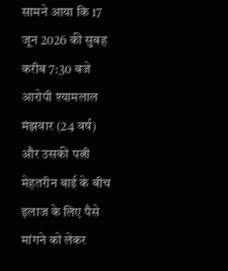सामने आया कि 17 जून 2026 की सुबह करीब 7:30 बजे आरोपी श्यामलाल मंझवार (24 वर्ष) और उसकी पत्नी मेहतरीन बाई के बीच इलाज के लिए पैसे मांगने को लेकर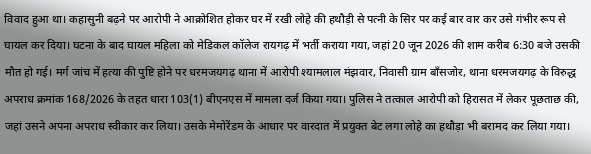विवाद हुआ था। कहासुनी बढ़ने पर आरोपी ने आक्रोशित होकर घर में रखी लोहे की हथौड़ी से पत्नी के सिर पर कई बार वार कर उसे गंभीर रूप से घायल कर दिया। घटना के बाद घायल महिला को मेडिकल कॉलेज रायगढ़ में भर्ती कराया गया, जहां 20 जून 2026 की शाम करीब 6:30 बजे उसकी मौत हो गई। मर्ग जांच में हत्या की पुष्टि होने पर धरमजयगढ़ थाना में आरोपी श्यामलाल मंझवार, निवासी ग्राम बाँसजोर, थाना धरमजयगढ़ के विरुद्ध अपराध क्रमांक 168/2026 के तहत धारा 103(1) बीएनएस में मामला दर्ज किया गया। पुलिस ने तत्काल आरोपी को हिरासत में लेकर पूछताछ की, जहां उसने अपना अपराध स्वीकार कर लिया। उसके मेमोरेंडम के आधार पर वारदात में प्रयुक्त बेट लगा लोहे का हथौड़ा भी बरामद कर लिया गया।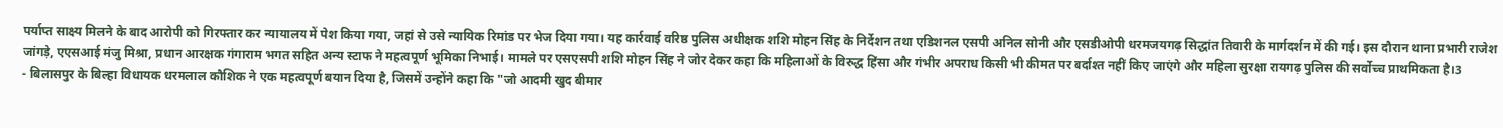पर्याप्त साक्ष्य मिलने के बाद आरोपी को गिरफ्तार कर न्यायालय में पेश किया गया, जहां से उसे न्यायिक रिमांड पर भेज दिया गया। यह कार्रवाई वरिष्ठ पुलिस अधीक्षक शशि मोहन सिंह के निर्देशन तथा एडिशनल एसपी अनिल सोनी और एसडीओपी धरमजयगढ़ सिद्धांत तिवारी के मार्गदर्शन में की गई। इस दौरान थाना प्रभारी राजेश जांगड़े, एएसआई मंजु मिश्रा, प्रधान आरक्षक गंगाराम भगत सहित अन्य स्टाफ ने महत्वपूर्ण भूमिका निभाई। मामले पर एसएसपी शशि मोहन सिंह ने जोर देकर कहा कि महिलाओं के विरुद्ध हिंसा और गंभीर अपराध किसी भी कीमत पर बर्दाश्त नहीं किए जाएंगे और महिला सुरक्षा रायगढ़ पुलिस की सर्वोच्च प्राथमिकता है।3
- बिलासपुर के बिल्हा विधायक धरमलाल कौशिक ने एक महत्वपूर्ण बयान दिया है, जिसमें उन्होंने कहा कि "जो आदमी खुद बीमार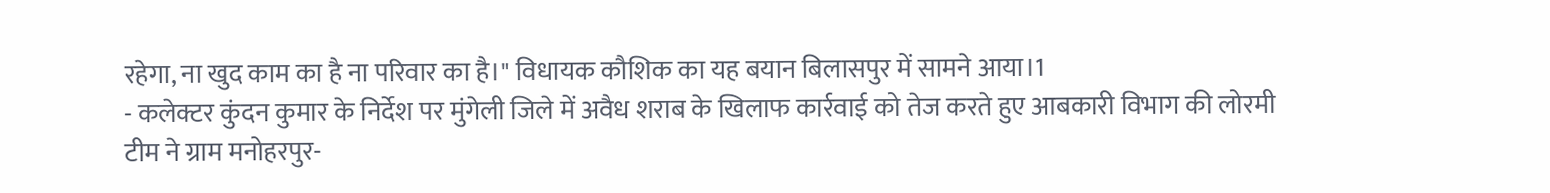रहेगा, ना खुद काम का है ना परिवार का है।" विधायक कौशिक का यह बयान बिलासपुर में सामने आया।1
- कलेक्टर कुंदन कुमार के निर्देश पर मुंगेली जिले में अवैध शराब के खिलाफ कार्रवाई को तेज करते हुए आबकारी विभाग की लोरमी टीम ने ग्राम मनोहरपुर-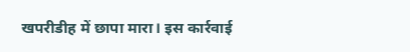खपरीडीह में छापा मारा। इस कार्रवाई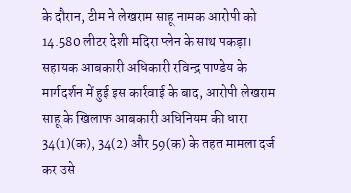के दौरान, टीम ने लेखराम साहू नामक आरोपी को 14.580 लीटर देशी मदिरा प्लेन के साथ पकड़ा। सहायक आबकारी अधिकारी रविन्द्र पाण्डेय के मार्गदर्शन में हुई इस कार्रवाई के बाद, आरोपी लेखराम साहू के खिलाफ आबकारी अधिनियम की धारा 34(1)(क), 34(2) और 59(क) के तहत मामला दर्ज कर उसे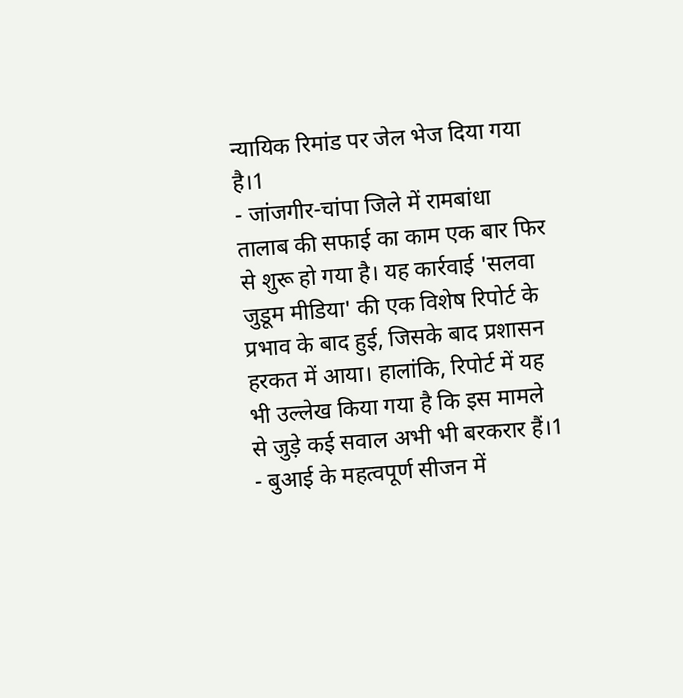न्यायिक रिमांड पर जेल भेज दिया गया है।1
- जांजगीर-चांपा जिले में रामबांधा तालाब की सफाई का काम एक बार फिर से शुरू हो गया है। यह कार्रवाई 'सलवा जुडूम मीडिया' की एक विशेष रिपोर्ट के प्रभाव के बाद हुई, जिसके बाद प्रशासन हरकत में आया। हालांकि, रिपोर्ट में यह भी उल्लेख किया गया है कि इस मामले से जुड़े कई सवाल अभी भी बरकरार हैं।1
- बुआई के महत्वपूर्ण सीजन में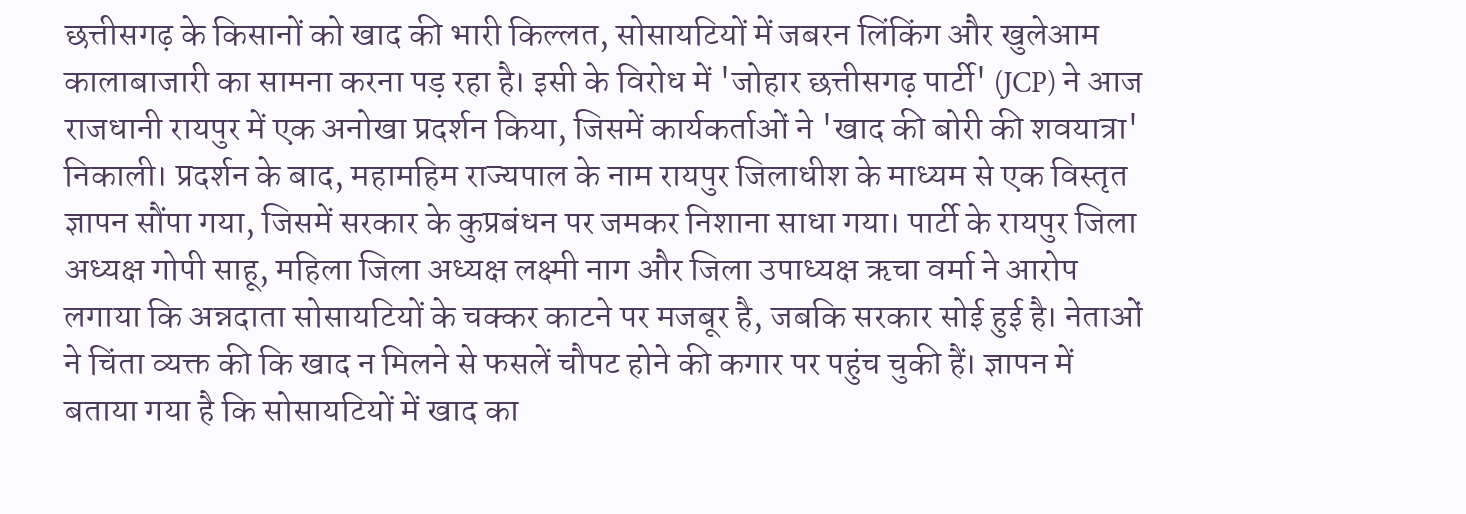छत्तीसगढ़ के किसानों को खाद की भारी किल्लत, सोसायटियों में जबरन लिंकिंग और खुलेआम कालाबाजारी का सामना करना पड़ रहा है। इसी के विरोध में 'जोहार छत्तीसगढ़ पार्टी' (JCP) ने आज राजधानी रायपुर में एक अनोखा प्रदर्शन किया, जिसमें कार्यकर्ताओं ने 'खाद की बोरी की शवयात्रा' निकाली। प्रदर्शन के बाद, महामहिम राज्यपाल के नाम रायपुर जिलाधीश के माध्यम से एक विस्तृत ज्ञापन सौंपा गया, जिसमें सरकार के कुप्रबंधन पर जमकर निशाना साधा गया। पार्टी के रायपुर जिला अध्यक्ष गोपी साहू, महिला जिला अध्यक्ष लक्ष्मी नाग और जिला उपाध्यक्ष ऋचा वर्मा ने आरोप लगाया कि अन्नदाता सोसायटियों के चक्कर काटने पर मजबूर है, जबकि सरकार सोई हुई है। नेताओं ने चिंता व्यक्त की कि खाद न मिलने से फसलें चौपट होने की कगार पर पहुंच चुकी हैं। ज्ञापन में बताया गया है कि सोसायटियों में खाद का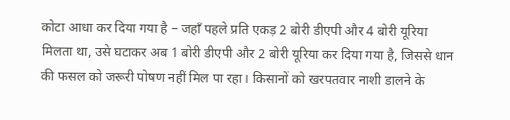कोटा आधा कर दिया गया है – जहाँ पहले प्रति एकड़ 2 बोरी डीएपी और 4 बोरी यूरिया मिलता था, उसे घटाकर अब 1 बोरी डीएपी और 2 बोरी यूरिया कर दिया गया है, जिससे धान की फसल को जरूरी पोषण नहीं मिल पा रहा। किसानों को खरपतवार नाशी डालने के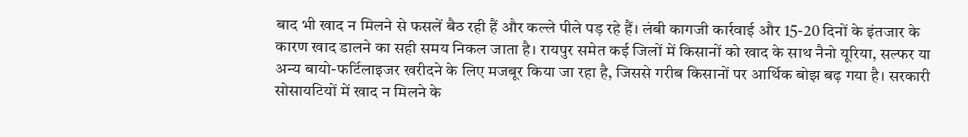बाद भी खाद न मिलने से फसलें बैठ रही हैं और कल्ले पीले पड़ रहे हैं। लंबी कागजी कार्रवाई और 15-20 दिनों के इंतजार के कारण खाद डालने का सही समय निकल जाता है। रायपुर समेत कई जिलों में किसानों को खाद के साथ नैनो यूरिया, सल्फर या अन्य बायो-फर्टिलाइजर खरीदने के लिए मजबूर किया जा रहा है, जिससे गरीब किसानों पर आर्थिक बोझ बढ़ गया है। सरकारी सोसायटियों में खाद न मिलने के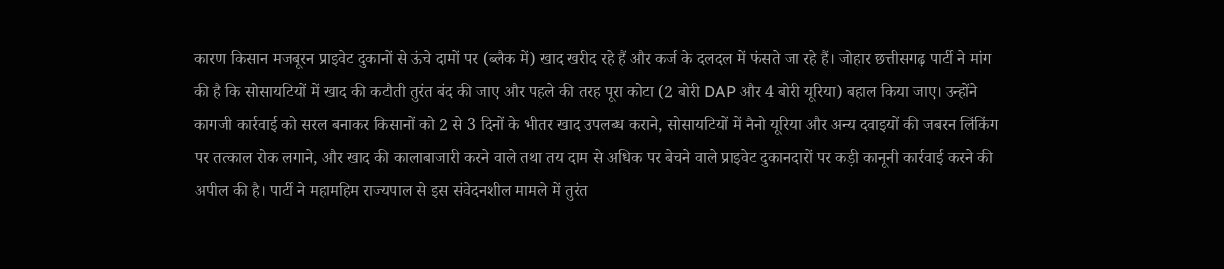कारण किसान मजबूरन प्राइवेट दुकानों से ऊंचे दामों पर (ब्लैक में) खाद खरीद रहे हैं और कर्ज के दलदल में फंसते जा रहे हैं। जोहार छत्तीसगढ़ पार्टी ने मांग की है कि सोसायटियों में खाद की कटौती तुरंत बंद की जाए और पहले की तरह पूरा कोटा (2 बोरी DAP और 4 बोरी यूरिया) बहाल किया जाए। उन्होंने कागजी कार्रवाई को सरल बनाकर किसानों को 2 से 3 दिनों के भीतर खाद उपलब्ध कराने, सोसायटियों में नैनो यूरिया और अन्य दवाइयों की जबरन लिंकिंग पर तत्काल रोक लगाने, और खाद की कालाबाजारी करने वाले तथा तय दाम से अधिक पर बेचने वाले प्राइवेट दुकानदारों पर कड़ी कानूनी कार्रवाई करने की अपील की है। पार्टी ने महामहिम राज्यपाल से इस संवेदनशील मामले में तुरंत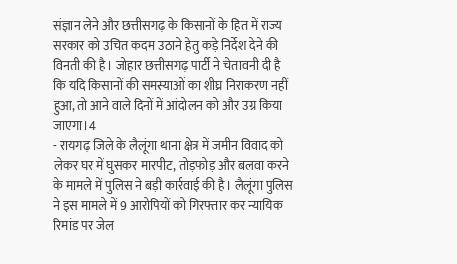संज्ञान लेने और छत्तीसगढ़ के किसानों के हित में राज्य सरकार को उचित कदम उठाने हेतु कड़े निर्देश देने की विनती की है। जोहार छत्तीसगढ़ पार्टी ने चेतावनी दी है कि यदि किसानों की समस्याओं का शीघ्र निराकरण नहीं हुआ, तो आने वाले दिनों में आंदोलन को और उग्र किया जाएगा।4
- रायगढ़ जिले के लैलूंगा थाना क्षेत्र में जमीन विवाद को लेकर घर में घुसकर मारपीट, तोड़फोड़ और बलवा करने के मामले में पुलिस ने बड़ी कार्रवाई की है। लैलूंगा पुलिस ने इस मामले में 9 आरोपियों को गिरफ्तार कर न्यायिक रिमांड पर जेल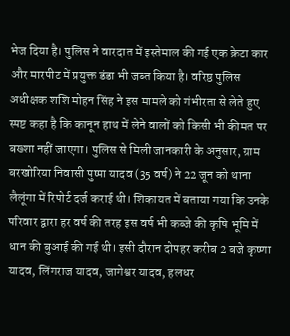भेज दिया है। पुलिस ने वारदात में इस्तेमाल की गई एक क्रेटा कार और मारपीट में प्रयुक्त डंडा भी जब्त किया है। वरिष्ठ पुलिस अधीक्षक शशि मोहन सिंह ने इस मामले को गंभीरता से लेते हुए स्पष्ट कहा है कि कानून हाथ में लेने वालों को किसी भी कीमत पर बख्शा नहीं जाएगा। पुलिस से मिली जानकारी के अनुसार, ग्राम बरखोरिया निवासी पुष्पा यादव (35 वर्ष) ने 22 जून को थाना लैलूंगा में रिपोर्ट दर्ज कराई थी। शिकायत में बताया गया कि उनके परिवार द्वारा हर वर्ष की तरह इस वर्ष भी कब्जे की कृषि भूमि में धान की बुआई की गई थी। इसी दौरान दोपहर करीब 2 बजे कृष्णा यादव, लिंगराज यादव, जागेश्वर यादव, हलधर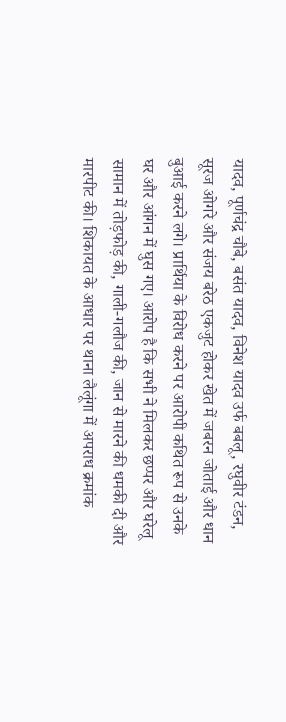यादव, पूर्णचंद्र चौबे, बसंत यादव, विनेश यादव उर्फ बबलू, रघुवीर टंडन, सूरज ओगरे और संजय बरेठ एकजुट होकर खेत में जबरन जोताई और धान बुआई करने लगे। प्रार्थिया के विरोध करने पर आरोपी कथित रूप से उनके घर और आंगन में घुस गए। आरोप है कि सभी ने मिलकर छप्पर और घरेलू सामान में तोड़फोड़ की, गाली-गलौज की, जान से मारने की धमकी दी और मारपीट की। शिकायत के आधार पर थाना लैलूंगा में अपराध क्रमांक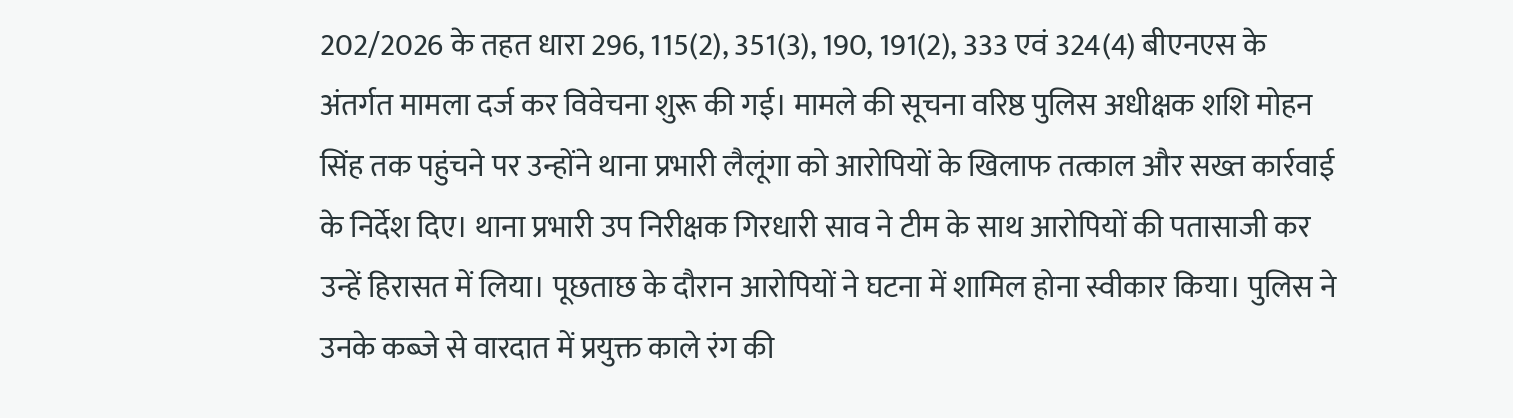202/2026 के तहत धारा 296, 115(2), 351(3), 190, 191(2), 333 एवं 324(4) बीएनएस के अंतर्गत मामला दर्ज कर विवेचना शुरू की गई। मामले की सूचना वरिष्ठ पुलिस अधीक्षक शशि मोहन सिंह तक पहुंचने पर उन्होंने थाना प्रभारी लैलूंगा को आरोपियों के खिलाफ तत्काल और सख्त कार्रवाई के निर्देश दिए। थाना प्रभारी उप निरीक्षक गिरधारी साव ने टीम के साथ आरोपियों की पतासाजी कर उन्हें हिरासत में लिया। पूछताछ के दौरान आरोपियों ने घटना में शामिल होना स्वीकार किया। पुलिस ने उनके कब्जे से वारदात में प्रयुक्त काले रंग की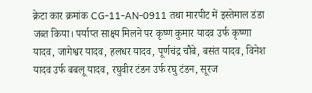क्रेटा कार क्रमांक CG-11-AN-0911 तथा मारपीट में इस्तेमाल डंडा जब्त किया। पर्याप्त साक्ष्य मिलने पर कृष्ण कुमार यादव उर्फ कृष्णा यादव, जागेश्वर यादव, हलधर यादव, पूर्णचंद्र चौबे, बसंत यादव, विनेश यादव उर्फ बबलू यादव, रघुवीर टंडन उर्फ रघु टंडन, सूरज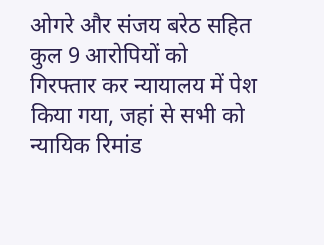ओगरे और संजय बरेठ सहित कुल 9 आरोपियों को गिरफ्तार कर न्यायालय में पेश किया गया, जहां से सभी को न्यायिक रिमांड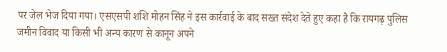पर जेल भेज दिया गया। एसएसपी शशि मोहन सिंह ने इस कार्रवाई के बाद सख्त संदेश देते हुए कहा है कि रायगढ़ पुलिस जमीन विवाद या किसी भी अन्य कारण से कानून अपने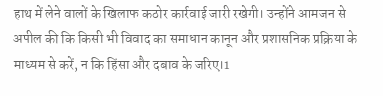हाथ में लेने वालों के खिलाफ कठोर कार्रवाई जारी रखेगी। उन्होंने आमजन से अपील की कि किसी भी विवाद का समाधान कानून और प्रशासनिक प्रक्रिया के माध्यम से करें, न कि हिंसा और दबाव के जरिए।1